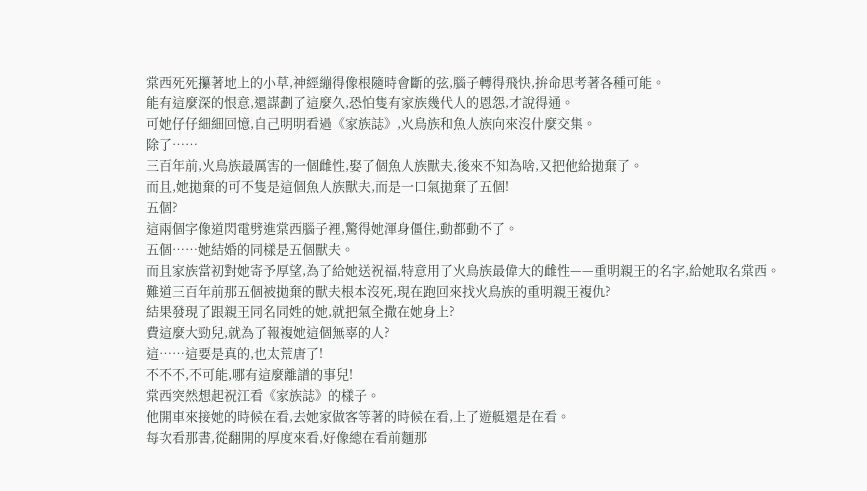棠西死死攥著地上的小草,神經繃得像根隨時會斷的弦,腦子轉得飛快,拚命思考著各種可能。
能有這麼深的恨意,還謀劃了這麼久,恐怕隻有家族幾代人的恩怨,才說得通。
可她仔仔細細回憶,自己明明看過《家族誌》,火鳥族和魚人族向來沒什麼交集。
除了……
三百年前,火鳥族最厲害的一個雌性,娶了個魚人族獸夫,後來不知為啥,又把他給拋棄了。
而且,她拋棄的可不隻是這個魚人族獸夫,而是一口氣拋棄了五個!
五個?
這兩個字像道閃電劈進棠西腦子裡,驚得她渾身僵住,動都動不了。
五個……她結婚的同樣是五個獸夫。
而且家族當初對她寄予厚望,為了給她送祝福,特意用了火鳥族最偉大的雌性——重明親王的名字,給她取名棠西。
難道三百年前那五個被拋棄的獸夫根本沒死,現在跑回來找火鳥族的重明親王複仇?
結果發現了跟親王同名同姓的她,就把氣全撒在她身上?
費這麼大勁兒,就為了報複她這個無辜的人?
這……這要是真的,也太荒唐了!
不不不,不可能,哪有這麼離譜的事兒!
棠西突然想起祝江看《家族誌》的樣子。
他開車來接她的時候在看,去她家做客等著的時候在看,上了遊艇還是在看。
每次看那書,從翻開的厚度來看,好像總在看前麵那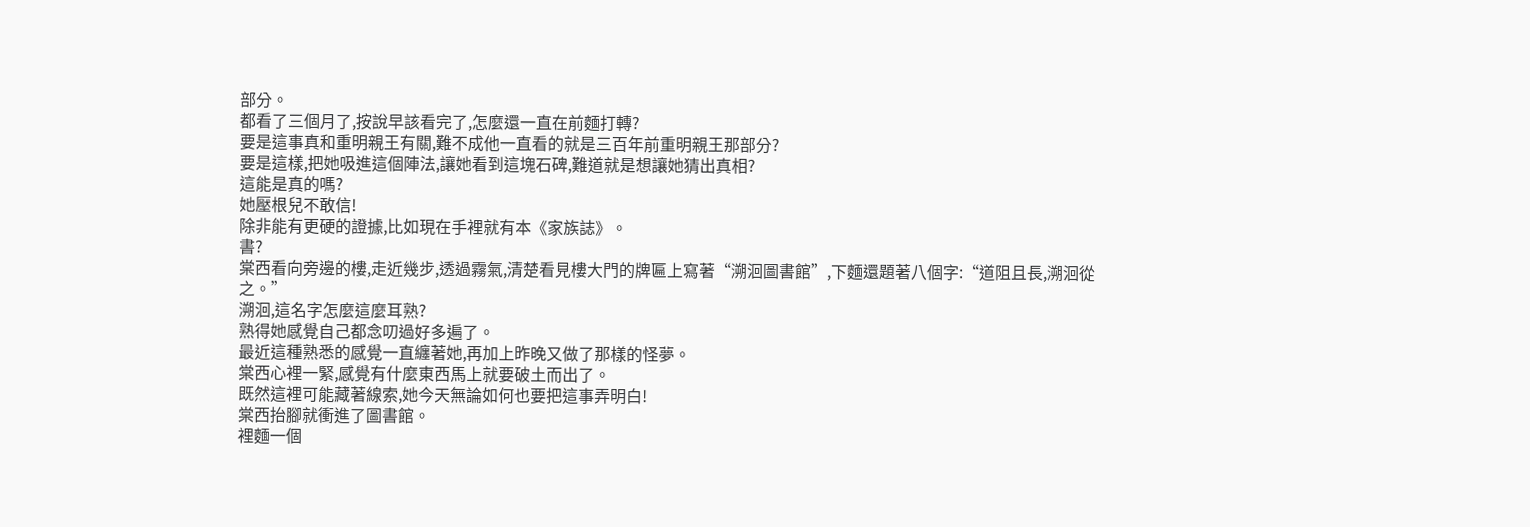部分。
都看了三個月了,按說早該看完了,怎麼還一直在前麵打轉?
要是這事真和重明親王有關,難不成他一直看的就是三百年前重明親王那部分?
要是這樣,把她吸進這個陣法,讓她看到這塊石碑,難道就是想讓她猜出真相?
這能是真的嗎?
她壓根兒不敢信!
除非能有更硬的證據,比如現在手裡就有本《家族誌》。
書?
棠西看向旁邊的樓,走近幾步,透過霧氣,清楚看見樓大門的牌匾上寫著“溯洄圖書館”,下麵還題著八個字:“道阻且長,溯洄從之。”
溯洄,這名字怎麼這麼耳熟?
熟得她感覺自己都念叨過好多遍了。
最近這種熟悉的感覺一直纏著她,再加上昨晚又做了那樣的怪夢。
棠西心裡一緊,感覺有什麼東西馬上就要破土而出了。
既然這裡可能藏著線索,她今天無論如何也要把這事弄明白!
棠西抬腳就衝進了圖書館。
裡麵一個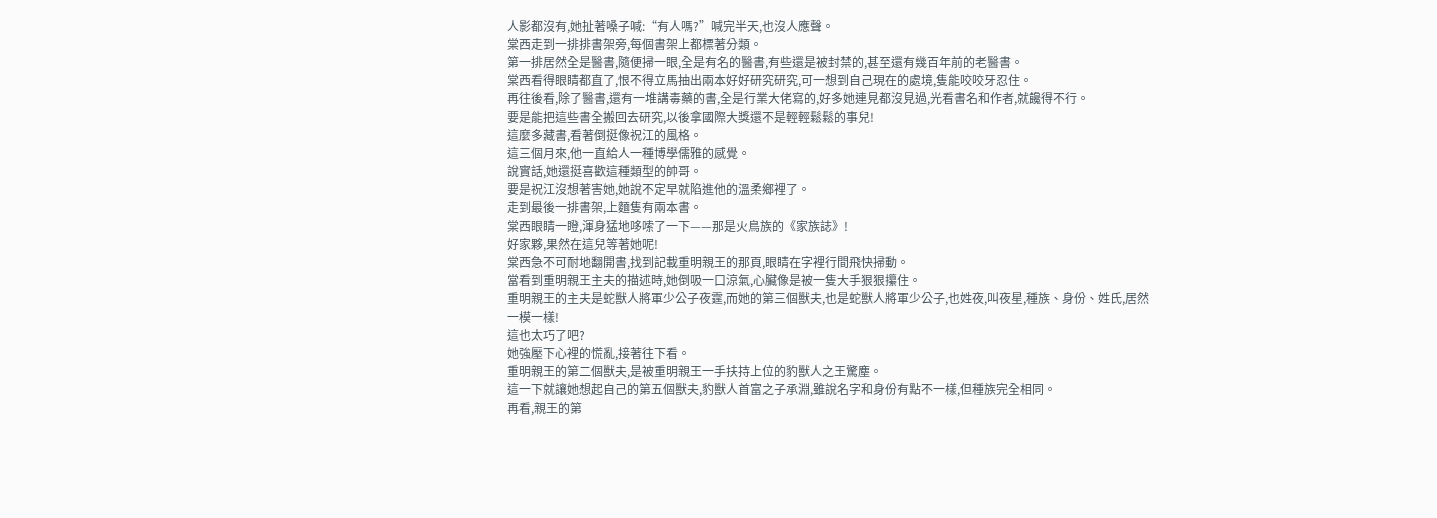人影都沒有,她扯著嗓子喊:“有人嗎?”喊完半天,也沒人應聲。
棠西走到一排排書架旁,每個書架上都標著分類。
第一排居然全是醫書,隨便掃一眼,全是有名的醫書,有些還是被封禁的,甚至還有幾百年前的老醫書。
棠西看得眼睛都直了,恨不得立馬抽出兩本好好研究研究,可一想到自己現在的處境,隻能咬咬牙忍住。
再往後看,除了醫書,還有一堆講毒藥的書,全是行業大佬寫的,好多她連見都沒見過,光看書名和作者,就饞得不行。
要是能把這些書全搬回去研究,以後拿國際大獎還不是輕輕鬆鬆的事兒!
這麼多藏書,看著倒挺像祝江的風格。
這三個月來,他一直給人一種博學儒雅的感覺。
說實話,她還挺喜歡這種類型的帥哥。
要是祝江沒想著害她,她說不定早就陷進他的溫柔鄉裡了。
走到最後一排書架,上麵隻有兩本書。
棠西眼睛一瞪,渾身猛地哆嗦了一下——那是火鳥族的《家族誌》!
好家夥,果然在這兒等著她呢!
棠西急不可耐地翻開書,找到記載重明親王的那頁,眼睛在字裡行間飛快掃動。
當看到重明親王主夫的描述時,她倒吸一口涼氣,心臟像是被一隻大手狠狠攥住。
重明親王的主夫是蛇獸人將軍少公子夜霆,而她的第三個獸夫,也是蛇獸人將軍少公子,也姓夜,叫夜星,種族、身份、姓氏,居然一模一樣!
這也太巧了吧?
她強壓下心裡的慌亂,接著往下看。
重明親王的第二個獸夫,是被重明親王一手扶持上位的豹獸人之王驚塵。
這一下就讓她想起自己的第五個獸夫,豹獸人首富之子承淵,雖說名字和身份有點不一樣,但種族完全相同。
再看,親王的第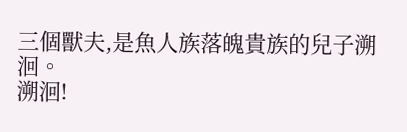三個獸夫,是魚人族落魄貴族的兒子溯洄。
溯洄!